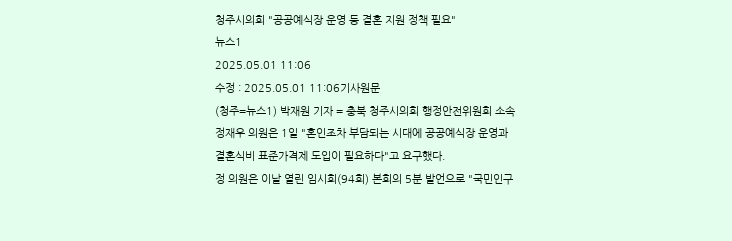청주시의회 "공공예식장 운영 등 결혼 지원 정책 필요"
뉴스1
2025.05.01 11:06
수정 : 2025.05.01 11:06기사원문
(청주=뉴스1) 박재원 기자 = 충북 청주시의회 행정안전위원회 소속 정재우 의원은 1일 "혼인조차 부담되는 시대에 공공예식장 운영과 결혼식비 표준가격제 도입이 필요하다"고 요구했다.
정 의원은 이날 열린 임시회(94회) 본회의 5분 발언으로 "국민인구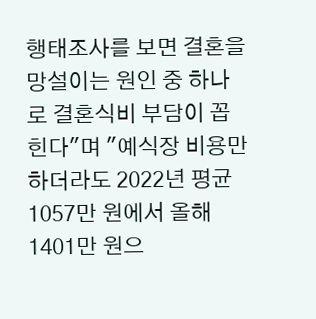행태조사를 보면 결혼을 망설이는 원인 중 하나로 결혼식비 부담이 꼽힌다"며 "예식장 비용만 하더라도 2022년 평균 1057만 원에서 올해 1401만 원으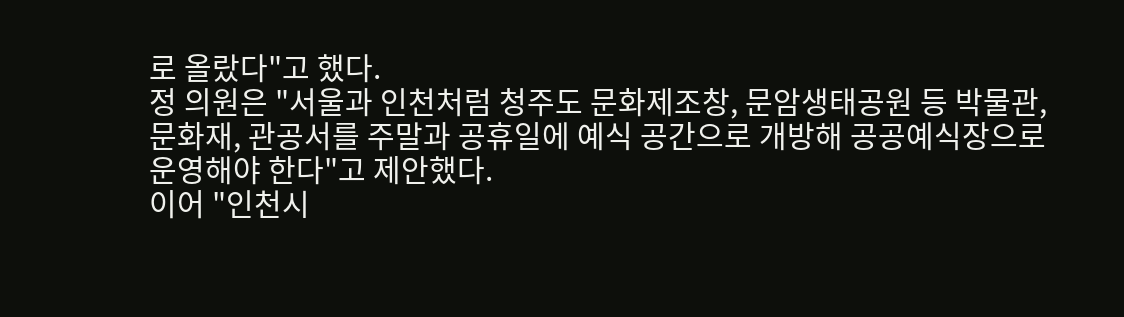로 올랐다"고 했다.
정 의원은 "서울과 인천처럼 청주도 문화제조창, 문암생태공원 등 박물관, 문화재, 관공서를 주말과 공휴일에 예식 공간으로 개방해 공공예식장으로 운영해야 한다"고 제안했다.
이어 "인천시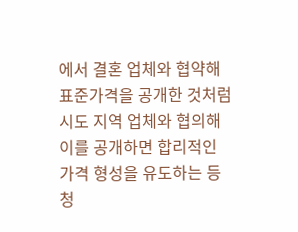에서 결혼 업체와 협약해 표준가격을 공개한 것처럼 시도 지역 업체와 협의해 이를 공개하면 합리적인 가격 형성을 유도하는 등 청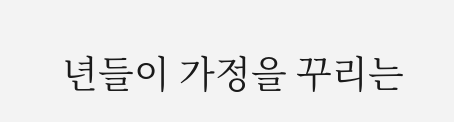년들이 가정을 꾸리는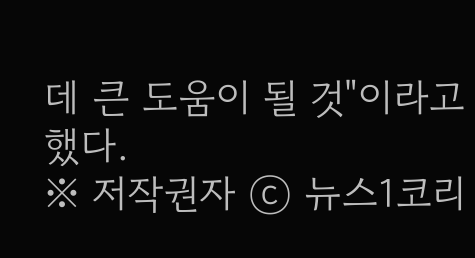데 큰 도움이 될 것"이라고 했다.
※ 저작권자 ⓒ 뉴스1코리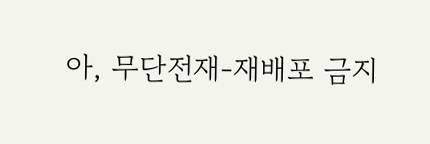아, 무단전재-재배포 금지